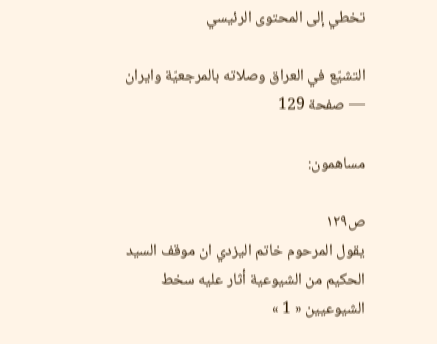تخطي إلى المحتوى الرئيسي

التشيّع في العراق وصلاته بالمرجعيّة وايران — صفحة 129

مساهمون:

ص١٢٩
يقول المرحوم خاتم اليزدي ان موقف السيد الحكيم من الشيوعية أثار عليه سخط الشيوعيين « 1 »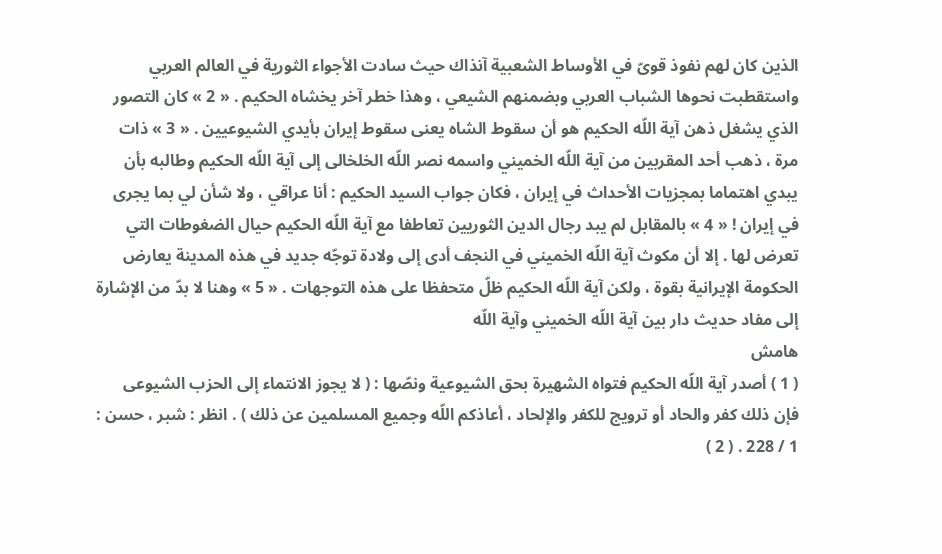الذين كان لهم نفوذ قوىّ في الأوساط الشعبية آنذاك حيث سادت الأجواء الثورية في العالم العربي واستقطبت نحوها الشباب العربي وبضمنهم الشيعي ، وهذا خطر آخر يخشاه الحكيم . « 2 » كان التصور الذي يشغل ذهن آية اللّه الحكيم هو أن سقوط الشاه يعنى سقوط إيران بأيدي الشيوعيين . « 3 » ذات مرة ، ذهب أحد المقربين من آية اللّه الخميني واسمه نصر اللّه الخلخالى إلى آية اللّه الحكيم وطالبه بأن يبدي اهتماما بمجزيات الأحداث في إيران ، فكان جواب السيد الحكيم : أنا عراقي ، ولا شأن لي بما يجرى في إيران ! « 4 » بالمقابل لم يبد رجال الدين الثوريين تعاطفا مع آية اللّه الحكيم حيال الضغوطات التي تعرض لها . إلا أن مكوث آية اللّه الخميني في النجف أدى إلى ولادة توجّه جديد في هذه المدينة يعارض الحكومة الإيرانية بقوة ، ولكن آية اللّه الحكيم ظلّ متحفظا على هذه التوجهات . « 5 » وهنا لا بدّ من الإشارة إلى مفاد حديث دار بين آية اللّه الخميني وآية اللّه
هامش
( 1 ) أصدر آية اللّه الحكيم فتواه الشهيرة بحق الشيوعية ونصّها : ( لا يجوز الانتماء إلى الحزب الشيوعى فإن ذلك كفر والحاد أو ترويج للكفر والإلحاد ، أعاذكم اللّه وجميع المسلمين عن ذلك ) . انظر : شبر ، حسن : 1 / 228 . ( 2 )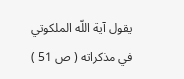يقول آية اللّه الملكوتي في مذكراته ( ص 51 )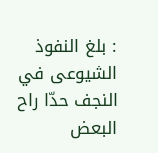: بلغ النفوذ الشيوعى في النجف حدّا راح البعض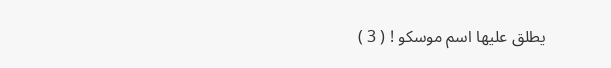يطلق عليها اسم موسكو ! ( 3 )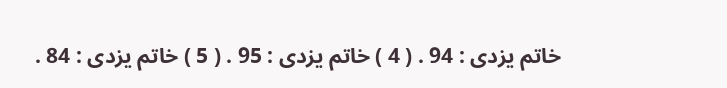خاتم يزدى : 94 . ( 4 ) خاتم يزدى : 95 . ( 5 ) خاتم يزدى : 84 .